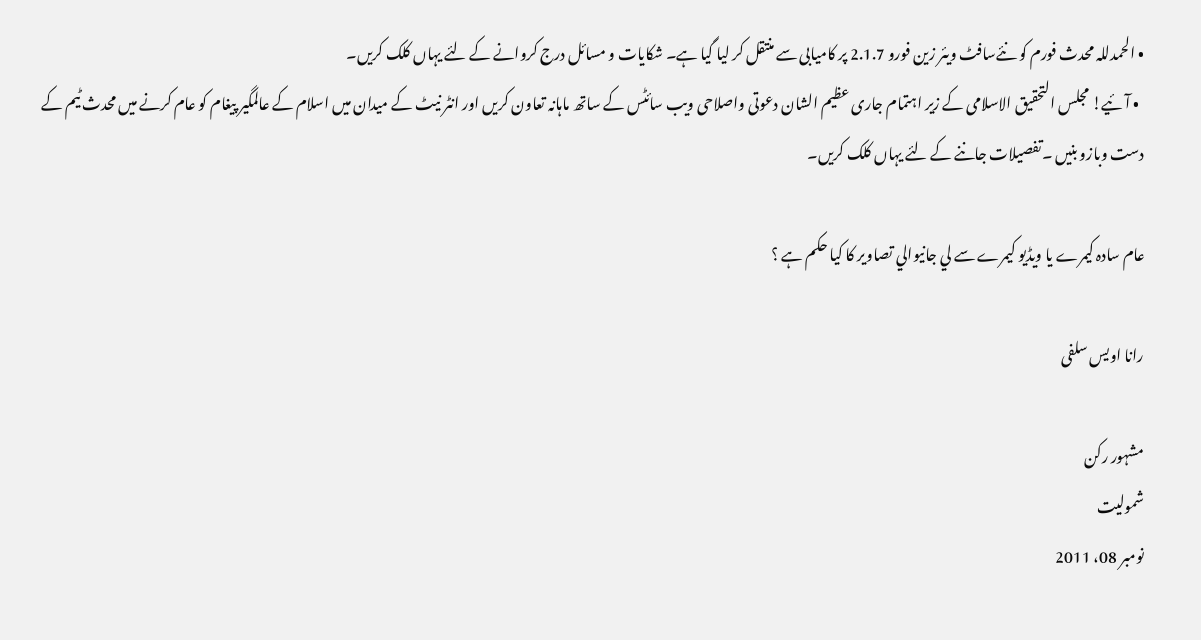• الحمدللہ محدث فورم کو نئےسافٹ ویئر زین فورو 2.1.7 پر کامیابی سے منتقل کر لیا گیا ہے۔ شکایات و مسائل درج کروانے کے لئے یہاں کلک کریں۔
  • آئیے! مجلس التحقیق الاسلامی کے زیر اہتمام جاری عظیم الشان دعوتی واصلاحی ویب سائٹس کے ساتھ ماہانہ تعاون کریں اور انٹر نیٹ کے میدان میں اسلام کے عالمگیر پیغام کو عام کرنے میں محدث ٹیم کے دست وبازو بنیں ۔تفصیلات جاننے کے لئے یہاں کلک کریں۔

عام سادہ کيمرے يا ويڈيو کيمرے سے لي جانيوالي تصاوير کا کيا حکم ہے ؟

رانا اویس سلفی

مشہور رکن
شمولیت
نومبر 08، 2011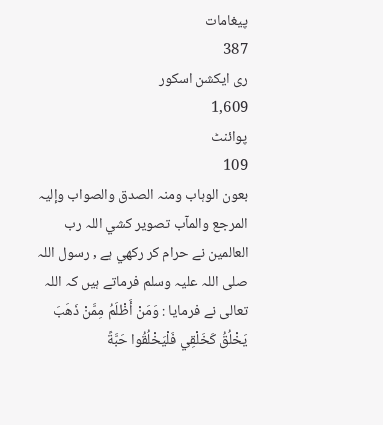پیغامات
387
ری ایکشن اسکور
1,609
پوائنٹ
109
بعون الوہاب ومنہ الصدق والصواب وإليہ المرجع والمآب تصوير کشي اللہ رب العالمين نے حرام کر رکھي ہے , رسول اللہ صلى اللہ عليہ وسلم فرماتے ہيں کہ اللہ تعالى نے فرمايا : وَمَنْ أَظْلَمُ مِمَّنْ ذَهَبَ يَخْلُقُ كَخَلْقِي فَلْيَخْلُقُوا حَبَّةً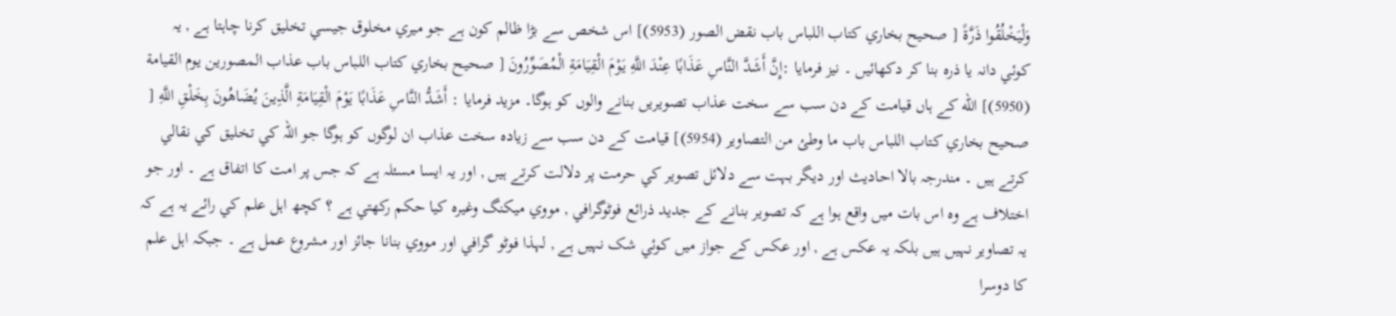وَلْيَخْلُقُوا ذَرَّةً [ صحيح بخاري كتاب اللباس باب نقض الصور (5953)] اس شخص سے بڑا ظالم کون ہے جو ميري مخلوق جيسي تخليق کرنا چاہتا ہے , يہ کوئي دانہ يا ذرہ بنا کر دکھائيں ۔ نيز فرمايا :إِنَّ أَشَدَّ النَّاسِ عَذَابًا عِنْدَ اللَّهِ يَوْمَ الْقِيَامَةِ الْمُصَوِّرُونَ [ صحيح بخاري كتاب اللباس باب عذاب المصورين يوم القيامة (5950)] الله کے ہاں قيامت کے دن سب سے سخت عذاب تصويريں بنانے والوں کو ہوگا۔ مزيد فرمايا : أَشَدُّ النَّاسِ عَذَابًا يَوْمَ الْقِيَامَةِ الَّذِينَ يُضَاهُونَ بِخَلْقِ اللَّهِ [ صحيح بخاري كتاب اللباس باب ما وطئ من التصاوير (5954)] قيامت کے دن سب سے زيادہ سخت عذاب ان لوگوں کو ہوگا جو اللہ کي تخليق کي نقالي کرتے ہيں ۔ مندرجہ بالا احاديث اور ديگر بہت سے دلائل تصوير کي حرمت پر دلالت کرتے ہيں , اور يہ ايسا مسئلہ ہے کہ جس پر امت کا اتفاق ہے ۔ اور جو اختلاف ہے وہ اس بات ميں واقع ہوا ہے کہ تصوير بنانے کے جديد ذرائع فوٹوگرافي , مووي ميکنگ وغيرہ کيا حکم رکھتي ہے ؟ کچھ اہل علم کي رائے يہ ہے کہ يہ تصاوير نہيں ہيں بلکہ يہ عکس ہے , اور عکس کے جواز ميں کوئي شک نہيں ہے , لہذا فوٹو گرافي اور مووي بنانا جائز اور مشروع عمل ہے ۔ جبکہ اہل علم کا دوسرا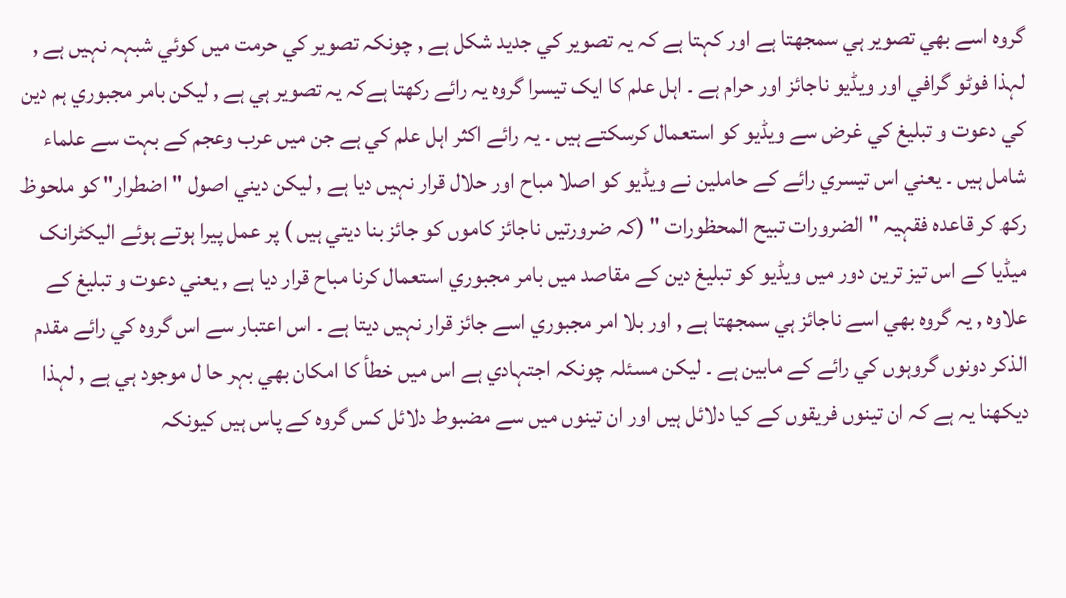گروہ اسے بھي تصوير ہي سمجھتا ہے اور کہتا ہے کہ يہ تصوير کي جديد شکل ہے , چونکہ تصوير کي حرمت ميں کوئي شبہہ نہيں ہے , لہذا فوٹو گرافي اور ويڈيو ناجائز اور حرام ہے ۔ اہل علم کا ايک تيسرا گروہ يہ رائے رکھتا ہےکہ يہ تصوير ہي ہے , ليکن بامر مجبوري ہم دين کي دعوت و تبليغ کي غرض سے ويڈيو کو استعمال کرسکتے ہيں ۔ يہ رائے اکثر اہل علم کي ہے جن ميں عرب وعجم کے بہت سے علماء شامل ہيں ۔ يعني اس تيسري رائے کے حاملين نے ويڈيو کو اصلا مباح اور حلال قرار نہيں ديا ہے , ليکن ديني اصول " اضطرار" کو ملحوظ رکھ کر قاعدہ فقہيہ " الضرورات تبيح المحظورات " (کہ ضرورتيں ناجائز کاموں کو جائز بنا ديتي ہيں ) پر عمل پيرا ہوتے ہوئے اليکٹرانک ميڈيا کے اس تيز ترين دور ميں ويڈيو کو تبليغ دين کے مقاصد ميں بامر مجبوري استعمال کرنا مباح قرار ديا ہے , يعني دعوت و تبليغ کے علاوہ , يہ گروہ بھي اسے ناجائز ہي سمجھتا ہے , اور بلا امر مجبوري اسے جائز قرار نہيں ديتا ہے ۔ اس اعتبار سے اس گروہ کي رائے مقدم الذکر دونوں گروہوں کي رائے کے مابين ہے ۔ ليکن مسئلہ چونکہ اجتہادي ہے اس ميں خطأ کا امکان بھي بہر حا ل موجود ہي ہے , لہذا ديکھنا يہ ہے کہ ان تينوں فريقوں کے کيا دلائل ہيں اور ان تينوں ميں سے مضبوط دلائل کس گروہ کے پاس ہيں کيونکہ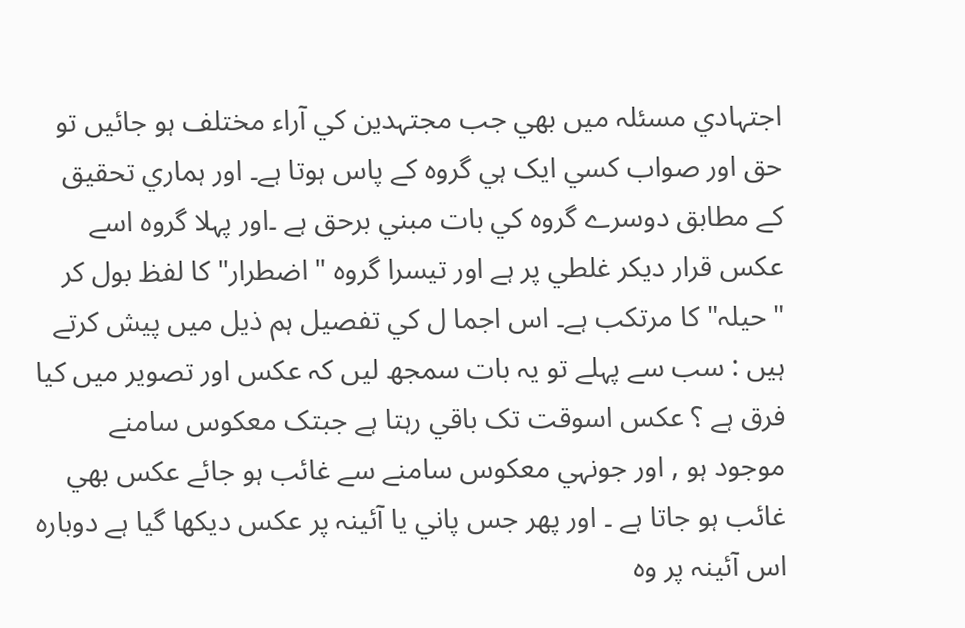اجتہادي مسئلہ ميں بھي جب مجتہدين کي آراء مختلف ہو جائيں تو حق اور صواب کسي ايک ہي گروہ کے پاس ہوتا ہے۔ اور ہماري تحقيق کے مطابق دوسرے گروہ کي بات مبني برحق ہے ۔اور پہلا گروہ اسے عکس قرار ديکر غلطي پر ہے اور تيسرا گروہ " اضطرار" کا لفظ بول کر "حيلہ" کا مرتکب ہے۔ اس اجما ل کي تفصيل ہم ذيل ميں پيش کرتے ہيں : سب سے پہلے تو يہ بات سمجھ ليں کہ عکس اور تصوير ميں کيا فرق ہے ؟ عکس اسوقت تک باقي رہتا ہے جبتک معکوس سامنے موجود ہو , اور جونہي معکوس سامنے سے غائب ہو جائے عکس بھي غائب ہو جاتا ہے ۔ اور پھر جس پاني يا آئينہ پر عکس ديکھا گيا ہے دوبارہ اس آئينہ پر وہ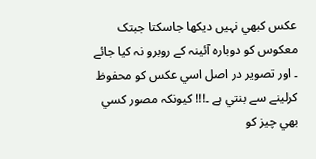عکس کبھي نہيں ديکھا جاسکتا جبتک معکوس کو دوبارہ آئينہ کے روبرو نہ کيا جائے ۔ اور تصوير در اصل اسي عکس کو محفوظ کرلينے سے بنتي ہے ۔!!! کيونکہ مصور کسي بھي چيز کو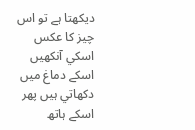ديکھتا ہے تو اس چيز کا عکس اسکي آنکھيں اسکے دماغ ميں دکھاتي ہيں پھر اسکے ہاتھ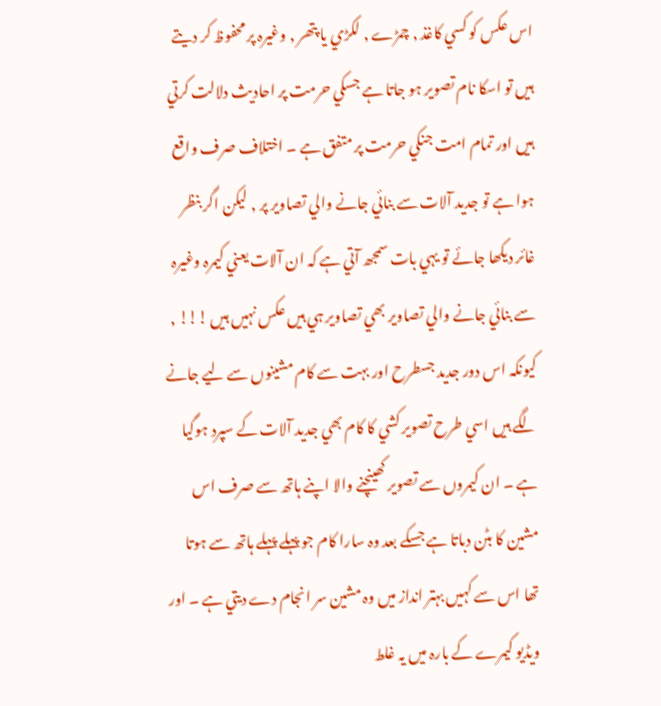اس عکس کو کسي کاغذ , چمڑے , لکڑي يا پتھر , وغيرہ پر محفوظ کر ديتے ہيں تو اسکا نام تصوير ہو جاتا ہے جسکي حرمت پر احاديث دلالت کرتي ہيں اور تمام امت جنکي حرمت پر متفق ہے ۔ اختلاف صرف واقع ہوا ہے تو جديد آلات سے بنائي جانے والي تصاوير پر , ليکن اگر بنظر غائر ديکھا جائے تو يہي بات سمجھ آتي ہے کہ ان آلات يعني کيمرہ وغيرہ سے بنائي جانے والي تصاوير بھي تصاوير ہي ہيں عکس نہيں ہيں !!! , کيونکہ اس دور جديد جسطرح اور بہت سے کام مشينوں سے ليے جانے لگے ہيں اسي طرح تصوير کشي کا کام بھي جديد آلات کے سپرد ہوگيا ہے ۔ ان کيمروں سے تصوير کھينچنے والا اپنے ہاتھ سے صرف اس مشين کا بٹن دباتا ہے جسکے بعد وہ سارا کام جو پہلے پہلے ہاتھ سے ہوتا تھا اس سے کہيں بہتر انداز ميں وہ مشين سر انجام دے ديتي ہے ۔ اور ويڈيو کيمرے کے بارہ ميں يہ غلط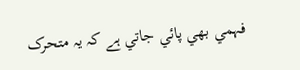فہمي بھي پائي جاتي ہے کہ يہ متحرک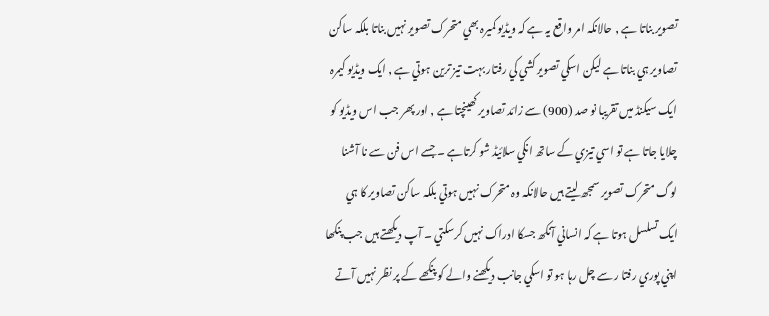تصوير بناتا ہے , حالانکہ امر واقع يہ ہے کہ ويڈيو کميرہ بھي متحرک تصوير نہيں بناتا بلکہ ساکن تصاوير ہي بناتا ہے ليکن اسکي تصوير کشي کي رفتار بہت تيز ترين ہوتي ہے , ايک ويڈيو کيمرہ ايک سيکنڈ ميں تقريبا نو صد (900) سے زائد تصاوير کھينچتا ہے , اور پھر جب اس ويڈيو کو چلايا جاتا ہے تو اسي تيزي کے ساتھ انکي سلائيڈ شو کرتاہے ۔ جسے اس فن سے نا آشنا لوگ متحرک تصوير سمجھ ليتے ہيں حالانکہ وہ متحرک نہيں ہوتي بلکہ ساکن تصاوير کا ہي ايک تسلسل ہوتا ہے کہ انساني آنکھ جسکا ادراک نہيں کرسکتي ۔ آپ ديکھتے ہيں جب پنکھا اپني پوري رفتا ر سے چل رہا ہو تو اسکي جانب ديکھنے والے کو پنکھے کے پر نظر نہيں آتے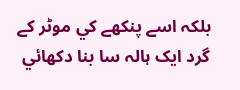بلکہ اسے پنکھے کي موٹر کے گرد ايک ہالہ سا بنا دکھائي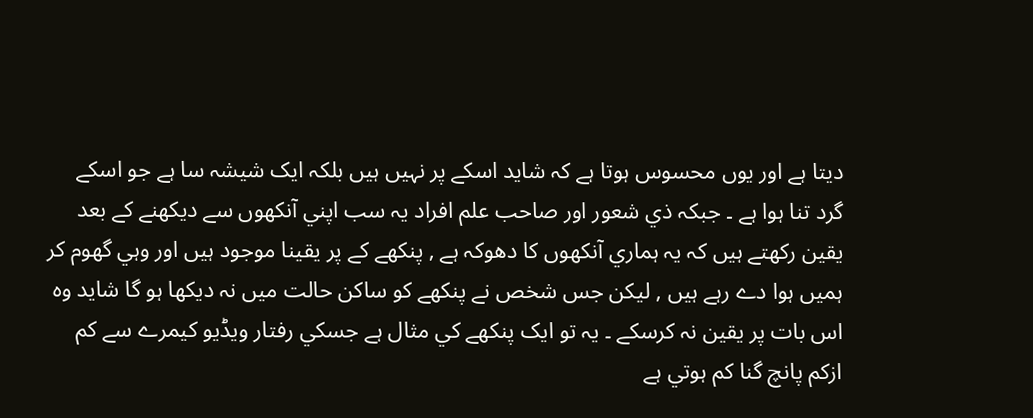ديتا ہے اور يوں محسوس ہوتا ہے کہ شايد اسکے پر نہيں ہيں بلکہ ايک شيشہ سا ہے جو اسکے گرد تنا ہوا ہے ۔ جبکہ ذي شعور اور صاحب علم افراد يہ سب اپني آنکھوں سے ديکھنے کے بعد يقين رکھتے ہيں کہ يہ ہماري آنکھوں کا دھوکہ ہے , پنکھے کے پر يقينا موجود ہيں اور وہي گھوم کر ہميں ہوا دے رہے ہيں , ليکن جس شخص نے پنکھے کو ساکن حالت ميں نہ ديکھا ہو گا شايد وہ اس بات پر يقين نہ کرسکے ۔ يہ تو ايک پنکھے کي مثال ہے جسکي رفتار ويڈيو کيمرے سے کم ازکم پانچ گنا کم ہوتي ہے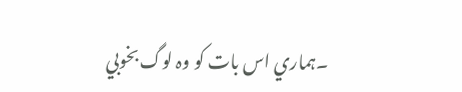۔ہماري اس بات کو وہ لوگ بخوبي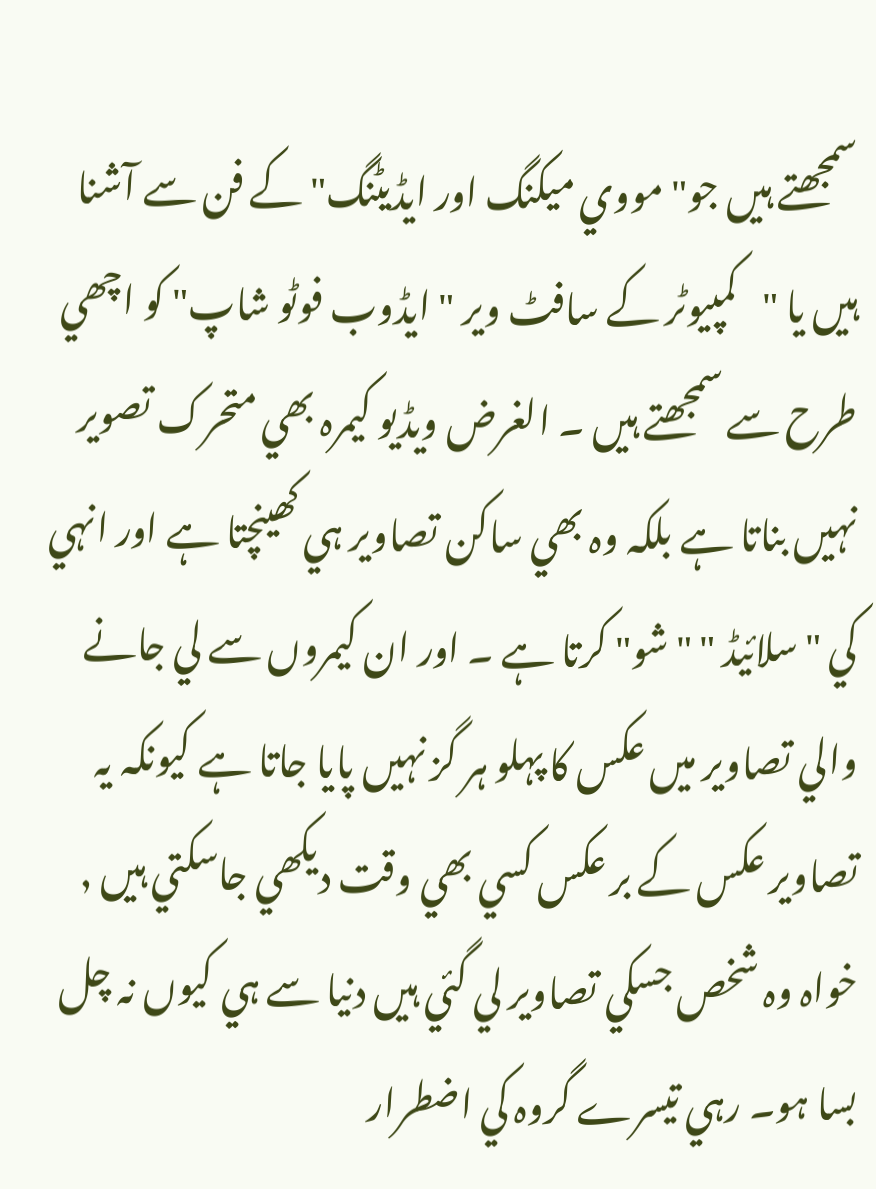سمجھتے ہيں جو" مووي ميکنگ اور ايڈيٹنگ" کے فن سے آشنا ہيں يا "کمپيوٹر کے سافٹ وير " ايڈوب فوٹو شاپ" کو اچھي طرح سے سمجھتے ہيں ۔ الغرض ويڈيو کيمرہ بھي متحرک تصوير نہيں بناتا ہے بلکہ وہ بھي ساکن تصاوير ہي کھينچتا ہے اور انہي کي " سلائيڈ " "شو" کرتا ہے ۔ اور ان کيمروں سے لي جانے والي تصاوير ميں عکس کا پہلو ہر گز نہيں پايا جاتا ہے کيونکہ يہ تصاوير عکس کے بر عکس کسي بھي وقت ديکھي جاسکتي ہيں , خواہ وہ شخص جسکي تصاوير لي گئي ہيں دنيا سے ہي کيوں نہ چل بسا ہو۔ رہي تيسرے گروہ کي اضطرار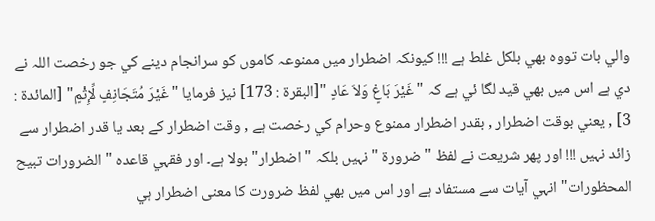والي بات تووہ بھي بلکل غلط ہے !!! کيونکہ اضطرار ميں ممنوعہ کاموں کو سرانجام دينے کي جو رخصت اللہ نے دي ہے اس ميں بھي قيد لگا ئي ہے کہ "غَيْرَ بَاغٍ وَلاَ عَادٍ "[البقرة : 173] نيز فرمايا "غَيْرَ مُتَجَانِفٍ لِّإِثْمٍ" [المائدة : 3] , يعني بوقت اضطرار , بقدر اضطرار ممنوع وحرام کي رخصت ہے , وقت اضطرار کے بعد يا قدر اضطرار سے زائد نہيں !!! اور پھر شريعت نے لفظ " ضرورۃ " نہيں بلکہ " اضطرار" بولا ہے۔ اور فقہي قاعدہ " الضرورات تبيح المحظورات" انہي آيات سے مستفاد ہے اور اس ميں بھي لفظ ضرورت کا معنى اضطرار ہي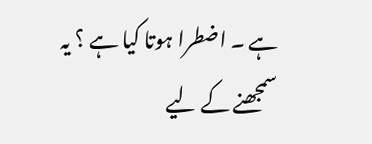ہے ۔ اضطرا ہوتا کيا ہے ؟ يہ سمجھنے کے ليے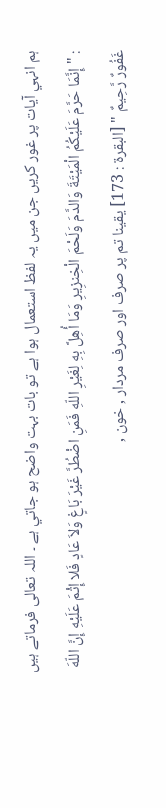ہم انہي آيات پر غور کريں جن ميں يہ لفظ استعمال ہوا ہے تو بات بہت واضح ہو جاتي ہے ۔ اللہ تعالى فرماتے ہيں : " إِنَّمَا حَرَّمَ عَلَيْكُمُ الْمَيْتَةَ وَالدَّمَ وَلَحْمَ الْخِنزِيرِ وَمَا أُهِلَّ بِهِ لِغَيْرِ اللّهِ فَمَنِ اضْطُرَّ غَيْرَ بَاغٍ وَلاَ عَادٍ فَلا إِثْمَ عَلَيْهِ إِنَّ اللّهَ غَفُورٌ رَّحِيمٌ " [البقرة : 173] يقينا تم پر صرف اور صرف مردار , خون ,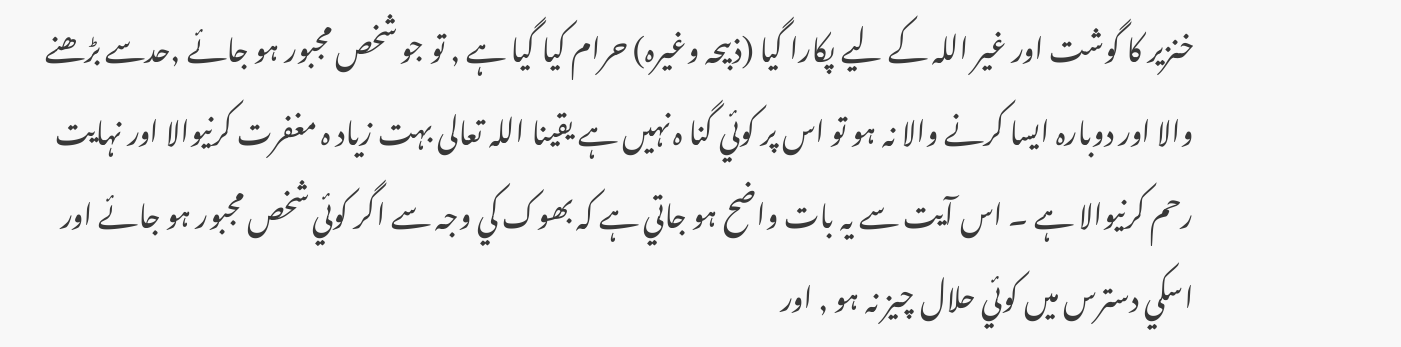خنزير کا گوشت اور غير اللہ کے ليے پکارا گيا (ذبيحہ وغيرہ) حرام کيا گيا ہے , تو جو شخص مجبور ہو جائے ,حدسے بڑھنے والا اور دوبارہ ايسا کرنے والا نہ ہو تو اس پر کوئي گنا ہ نہيں ہے يقينا اللہ تعالى بہت زياد ہ مغفرت کرنيوالا اور نہايت رحم کرنيوالا ہے ۔ اس آيت سے يہ بات واضح ہو جاتي ہے کہ بھوک کي وجہ سے اگر کوئي شخص مجبور ہو جائے اور اسکي دسترس ميں کوئي حلال چيز نہ ہو , اور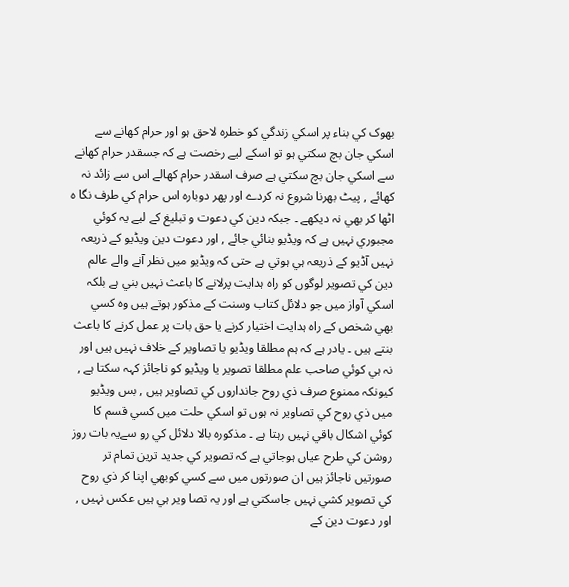بھوک کي بناء پر اسکي زندگي کو خطرہ لاحق ہو اور حرام کھانے سے اسکي جان بچ سکتي ہو تو اسکے ليے رخصت ہے کہ جسقدر حرام کھانے سے اسکي جان بچ سکتي ہے صرف اسقدر حرام کھالے اس سے زائد نہ کھائے , پيٹ بھرنا شروع نہ کردے اور پھر دوبارہ اس حرام کي طرف نگا ہ اٹھا کر بھي نہ ديکھے ۔ جبکہ دين کي دعوت و تبليغ کے ليے يہ کوئي مجبوري نہيں ہے کہ ويڈيو بنائي جائے , اور دعوت دين ويڈيو کے ذريعہ نہيں آڈيو کے ذريعہ ہي ہوتي ہے حتى کہ ويڈيو ميں نظر آنے والے عالم دين کي تصوير لوگوں کو راہ ہدايت پرلانے کا باعث نہيں بني ہے بلکہ اسکي آواز ميں جو دلائل کتاب وسنت کے مذکور ہوتے ہيں وہ کسي بھي شخص کے راہ ہدايت اختيار کرنے يا حق بات پر عمل کرنے کا باعث بنتے ہيں ۔ يادر ہے کہ ہم مطلقا ويڈيو يا تصاوير کے خلاف نہيں ہيں اور نہ ہي کوئي صاحب علم مطلقا تصوير يا ويڈيو کو ناجائز کہہ سکتا ہے , کيونکہ ممنوع صرف ذي روح جانداروں کي تصاوير ہيں , بس ويڈيو ميں ذي روح کي تصاوير نہ ہوں تو اسکي حلت ميں کسي قسم کا کوئي اشکال باقي نہيں رہتا ہے ۔ مذکورہ بالا دلائل کي رو سےيہ بات روز روشن کي طرح عياں ہوجاتي ہے کہ تصوير کي جديد ترين تمام تر صورتيں ناجائز ہيں ان صورتوں ميں سے کسي کوبھي اپنا کر ذي روح کي تصوير کشي نہيں جاسکتي ہے اور يہ تصا وير ہي ہيں عکس نہيں , اور دعوت دين کے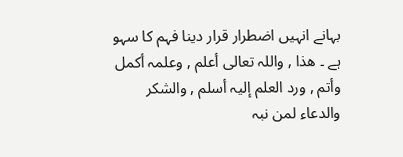بہانے انہيں اضطرار قرار دينا فہم کا سہو ہے ۔ ھذا , واللہ تعالى أعلم , وعلمہ أکمل وأتم , ورد العلم إليہ أسلم , والشکر والدعاء لمن نبہ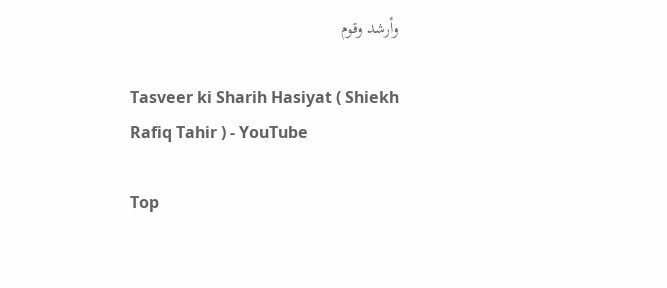وأرشد وقوم

Tasveer ki Sharih Hasiyat ( Shiekh Rafiq Tahir ) - YouTube

Top